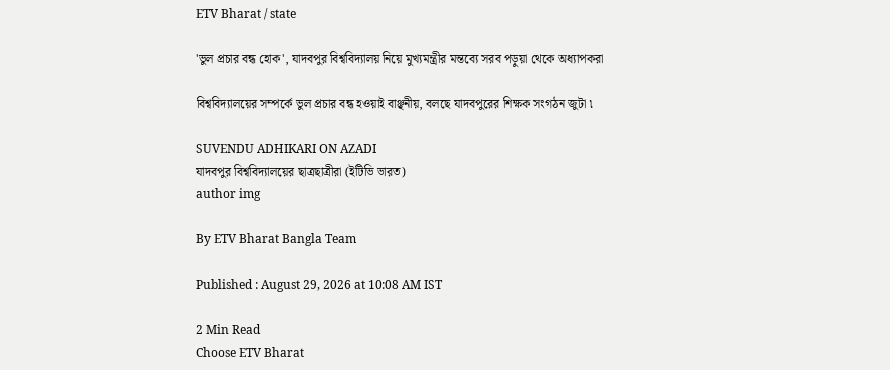ETV Bharat / state

'ভুল প্রচার বন্ধ হোক', যাদবপুর বিশ্ববিদ্যালয় নিয়ে মুখ্যমন্ত্রীর মন্তব্যে সরব পড়ুয়া থেকে অধ্যাপকরা

বিশ্ববিদ্যালয়ের সম্পর্কে ভুল প্রচার বন্ধ হওয়াই বাঞ্ছনীয়, বলছে যাদবপুরের শিক্ষক সংগঠন জুটা ৷

SUVENDU ADHIKARI ON AZADI
যাদবপুর বিশ্ববিদ্যালয়ের ছাত্রছাত্রীরা (ইটিভি ভারত)
author img

By ETV Bharat Bangla Team

Published : August 29, 2026 at 10:08 AM IST

2 Min Read
Choose ETV Bharat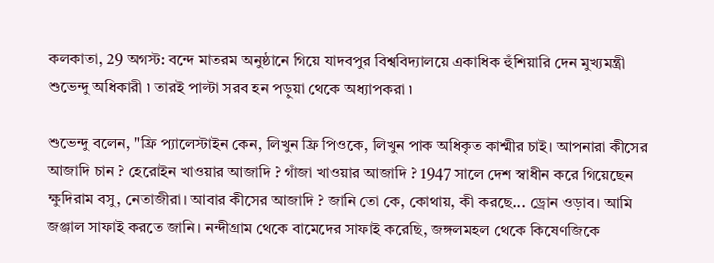কলকাতা, 29 অগস্ট: বন্দে মাতরম অনুষ্ঠানে গিয়ে যাদবপুর বিশ্ববিদ্যালয়ে একাধিক হুঁশিয়ারি দেন মুখ্যমন্ত্রী শুভেন্দু অধিকারী ৷ তারই পাল্টা সরব হন পড়ুয়া থেকে অধ্যাপকরা ৷

শুভেন্দু বলেন, "ফ্রি প্যালেস্টাইন কেন, লিখুন ফ্রি পিওকে, লিখুন পাক অধিকৃত কাশ্মীর চাই। আপনারা কীসের আজাদি চান ? হেরোইন খাওয়ার আজাদি ? গাঁজা খাওয়ার আজাদি ? 1947 সালে দেশ স্বাধীন করে গিয়েছেন ক্ষুদিরাম বসু, নেতাজীরা। আবার কীসের আজাদি ? জানি তো কে, কোথায়, কী করছে... ড্রোন ওড়াব। আমি জঞ্জাল সাফাই করতে জানি। নন্দীগ্রাম থেকে বামেদের সাফাই করেছি, জঙ্গলমহল থেকে কিষেণজিকে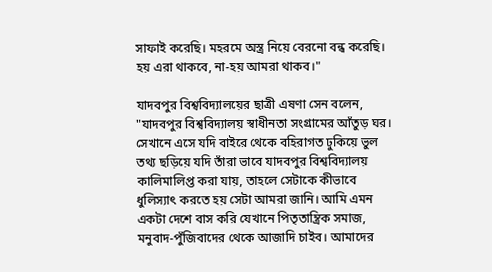সাফাই করেছি। মহরমে অস্ত্র নিয়ে বেরনো বন্ধ করেছি। হয় এরা থাকবে, না-হয় আমরা থাকব।"

যাদবপুর বিশ্ববিদ্যালয়ের ছাত্রী এষণা সেন বলেন, "যাদবপুর বিশ্ববিদ্যালয় স্বাধীনতা সংগ্রামের আঁতুড় ঘর। সেখানে এসে যদি বাইরে থেকে বহিরাগত ঢুকিয়ে ভুল তথ্য ছড়িয়ে যদি তাঁরা ভাবে যাদবপুর বিশ্ববিদ্যালয় কালিমালিপ্ত করা যায়, তাহলে সেটাকে কীভাবে ধুলিস্যাৎ করতে হয় সেটা আমরা জানি। আমি এমন একটা দেশে বাস করি যেখানে পিতৃতান্ত্রিক সমাজ, মনুবাদ-পুঁজিবাদের থেকে আজাদি চাইব। আমাদের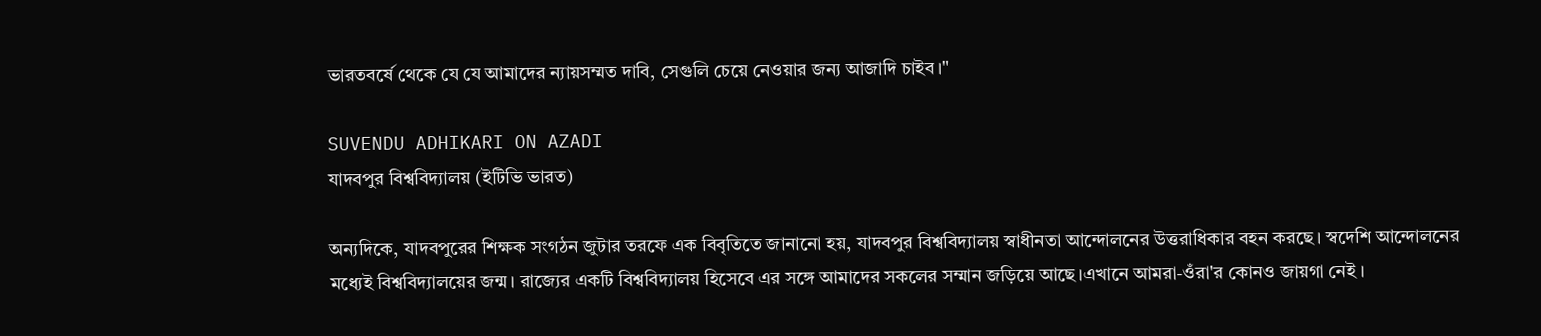ভারতবর্ষে থেকে যে যে আমাদের ন্যায়সম্মত দাবি, সেগুলি চেয়ে নেওয়ার জন্য আজাদি চাইব।"

SUVENDU ADHIKARI ON AZADI
যাদবপুর বিশ্ববিদ্যালয় (ইটিভি ভারত)

অন্যদিকে, যাদবপুরের শিক্ষক সংগঠন জুটার তরফে এক বিবৃতিতে জানানো হয়, যাদবপুর বিশ্ববিদ্যালয় স্বাধীনতা আন্দোলনের উত্তরাধিকার বহন করছে। স্বদেশি আন্দোলনের মধ্যেই বিশ্ববিদ্যালয়ের জন্ম। রাজ্যের একটি বিশ্ববিদ্যালয় হিসেবে এর সঙ্গে আমাদের সকলের সম্মান জড়িয়ে আছে।এখানে আমরা-ওঁরা'র কোনও জায়গা নেই ।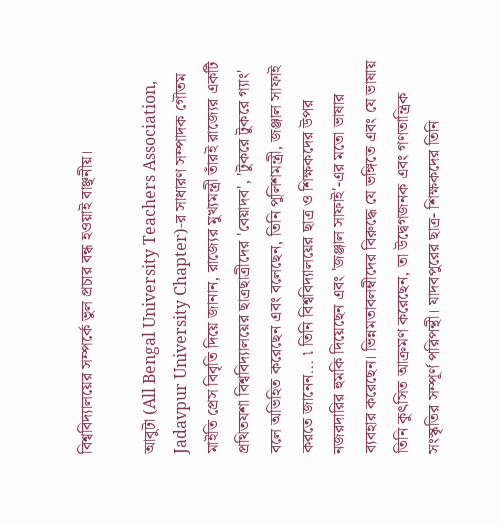বিশ্ববিদ্যালয়ের সম্পর্কে ভুল প্রচার বন্ধ হওয়াই বাঞ্ছনীয়।

আবুটা (All Bengal University Teachers Association, Jadavpur University Chapter)-র সাধারণ সম্পাদক গৌতম মাইতি প্রেস বিবৃতি দিয়ে জানান, রাজ্যের মুখ্যমন্ত্রী তাঁরই রাজ্যের একটি প্রথিতযশা বিশ্ববিদ্যালয়ের ছাত্রছাত্রীদের 'বেয়াদব', 'টুকরে টুকরে গ্যাং' বলে অভিহিত করেছেন এবং বলেছেন, তিনি পুলিশমন্ত্রী, জঞ্জাল সাফাই করতে জানেন... ৷ তিনি বিশ্ববিদ্যালয়ের ছাত্র ও শিক্ষকদের উপর নজরদারির হুমকি দিয়েছেন এবং 'জঞ্জাল সাফাই'-এর মতো ভাষার ব্যবহার করেছেন। ভিন্নমতাবলম্বীদের বিরুদ্ধে যে ভঙ্গিতে এবং যে ভাষায় তিনি কুৎসিত আক্রমণ করেছেন, তা উদ্বেগজনক এবং গণতান্ত্রিক সংস্কৃতির সম্পূর্ণ পরিপন্থী। যাদবপুরের ছাত্র- শিক্ষকদের তিনি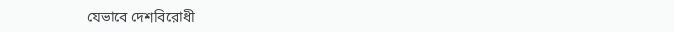যেভাবে দেশবিরোধী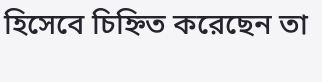হিসেবে চিহ্নিত করেছেন তা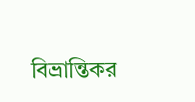বিভ্রান্তিকর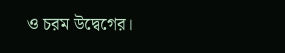ও চরম উদ্বেগের।